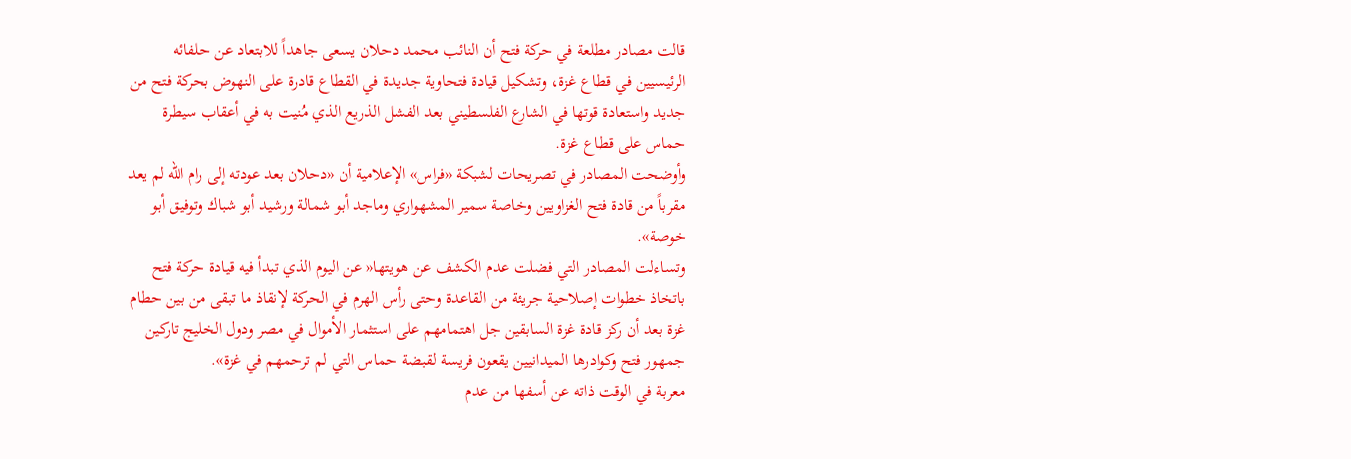قالت مصادر مطلعة في حركة فتح أن النائب محمد دحلان يسعى جاهداً للابتعاد عن حلفائه الرئيسيين في قطاع غزة، وتشكيل قيادة فتحاوية جديدة في القطاع قادرة على النهوض بحركة فتح من جديد واستعادة قوتها في الشارع الفلسطيني بعد الفشل الذريع الذي مُنيت به في أعقاب سيطرة حماس على قطاع غزة.
وأوضحت المصادر في تصريحات لشبكة «فراس» الإعلامية أن «دحلان بعد عودته إلى رام الله لم يعد مقرباً من قادة فتح الغزاويين وخاصة سمير المشهواري وماجد أبو شمالة ورشيد أبو شباك وتوفيق أبو خوصة».
وتساءلت المصادر التي فضلت عدم الكشف عن هويتها« عن اليوم الذي تبدأ فيه قيادة حركة فتح باتخاذ خطوات إصلاحية جريئة من القاعدة وحتى رأس الهرم في الحركة لإنقاذ ما تبقى من بين حطام غزة بعد أن ركز قادة غزة السابقين جل اهتمامهم على استثمار الأموال في مصر ودول الخليج تاركين جمهور فتح وكوادرها الميدانيين يقعون فريسة لقبضة حماس التي لم ترحمهم في غزة».
معربة في الوقت ذاته عن أسفها من عدم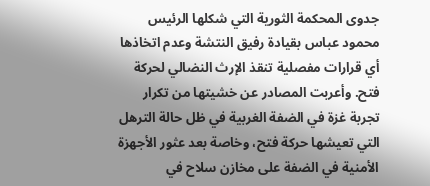جدوى المحكمة الثورية التي شكلها الرئيس محمود عباس بقيادة رفيق النتشة وعدم اتخاذها أي قرارات مفصلية تنقذ الإرث النضالي لحركة فتح. وأعربت المصادر عن خشيتها من تكرار تجربة غزة في الضفة الغربية في ظل حالة الترهل التي تعيشها حركة فتح، وخاصة بعد عثور الأجهزة الأمنية في الضفة على مخازن سلاح في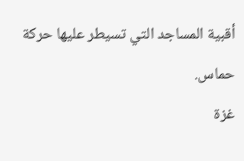أقبية المساجد التي تسيطر عليها حركة حماس.
غزة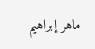ماهر إبراهيم